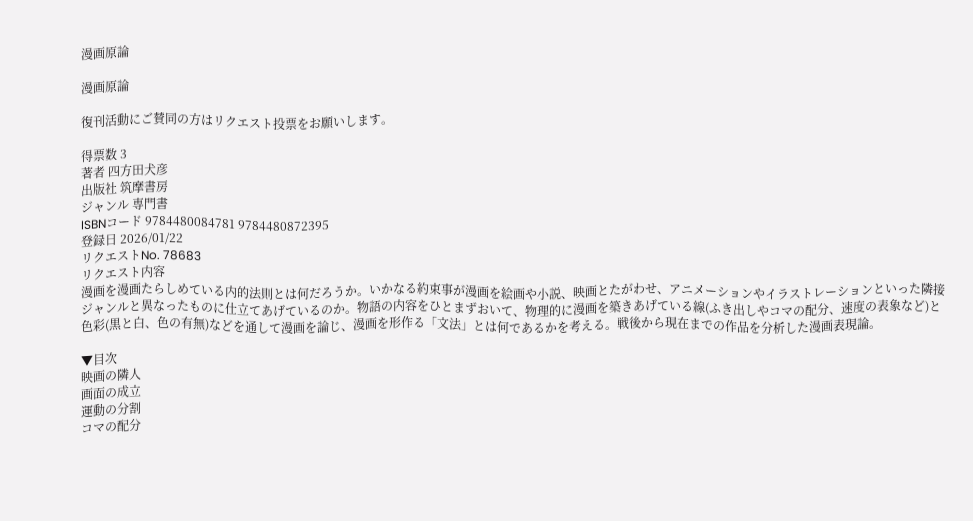漫画原論

漫画原論

復刊活動にご賛同の方はリクエスト投票をお願いします。

得票数 3
著者 四方田犬彦
出版社 筑摩書房
ジャンル 専門書
ISBNコード 9784480084781 9784480872395
登録日 2026/01/22
リクエストNo. 78683
リクエスト内容
漫画を漫画たらしめている内的法則とは何だろうか。いかなる約束事が漫画を絵画や小説、映画とたがわせ、アニメーションやイラストレーションといった隣接ジャンルと異なったものに仕立てあげているのか。物語の内容をひとまずおいて、物理的に漫画を築きあげている線(ふき出しやコマの配分、速度の表象など)と色彩(黒と白、色の有無)などを通して漫画を論じ、漫画を形作る「文法」とは何であるかを考える。戦後から現在までの作品を分析した漫画表現論。

▼目次
映画の隣人
画面の成立
運動の分割
コマの配分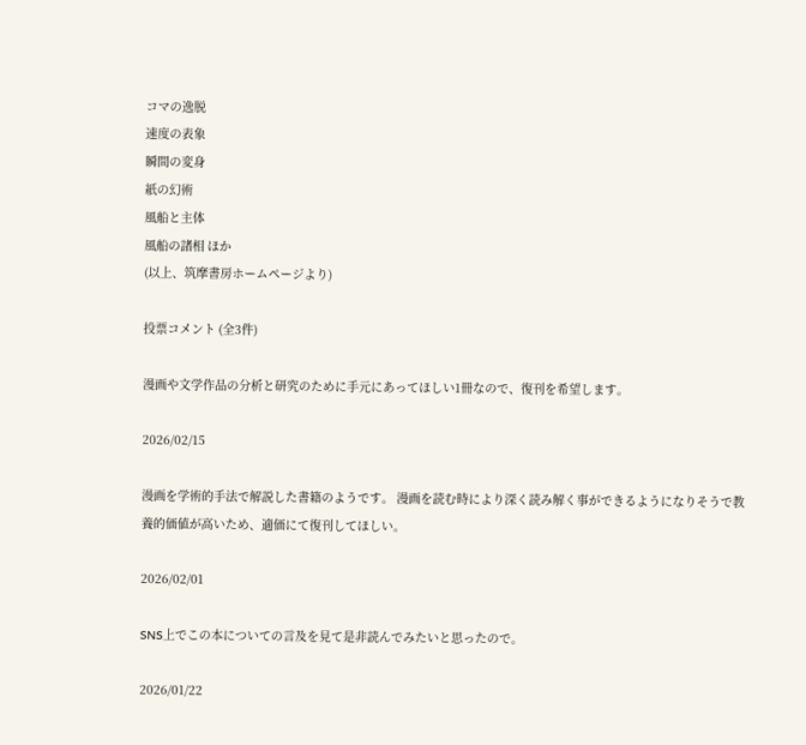コマの逸脱
速度の表象
瞬間の変身
紙の幻術
風船と主体
風船の諸相 ほか
(以上、筑摩書房ホームページより)

投票コメント (全3件)

漫画や文学作品の分析と研究のために手元にあってほしい1冊なので、復刊を希望します。

2026/02/15

漫画を学術的手法で解説した書籍のようです。 漫画を読む時により深く読み解く事ができるようになりそうで教養的価値が高いため、適価にて復刊してほしい。

2026/02/01

SNS上でこの本についての言及を見て是非読んでみたいと思ったので。

2026/01/22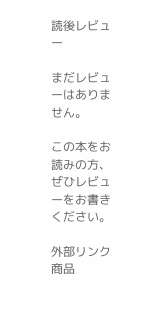読後レビュー

まだレビューはありません。

この本をお読みの方、ぜひレビューをお書きください。

外部リンク商品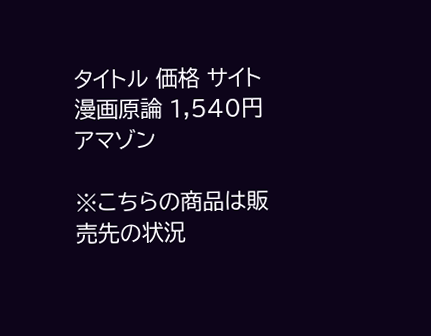タイトル 価格 サイト
漫画原論 1,540円 アマゾン

※こちらの商品は販売先の状況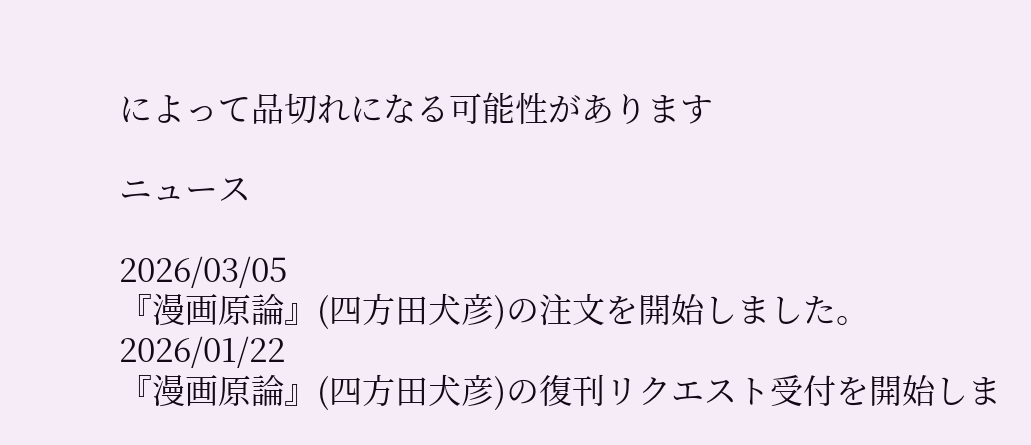によって品切れになる可能性があります

ニュース

2026/03/05
『漫画原論』(四方田犬彦)の注文を開始しました。
2026/01/22
『漫画原論』(四方田犬彦)の復刊リクエスト受付を開始しま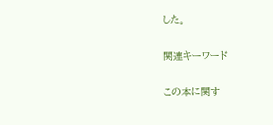した。

関連キーワード

この本に関す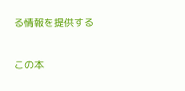る情報を提供する

この本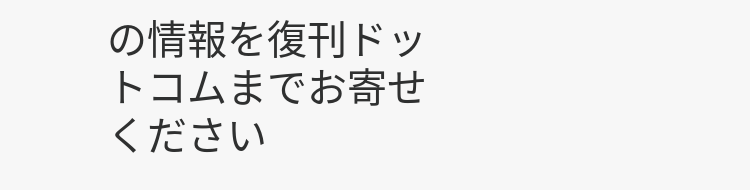の情報を復刊ドットコムまでお寄せください